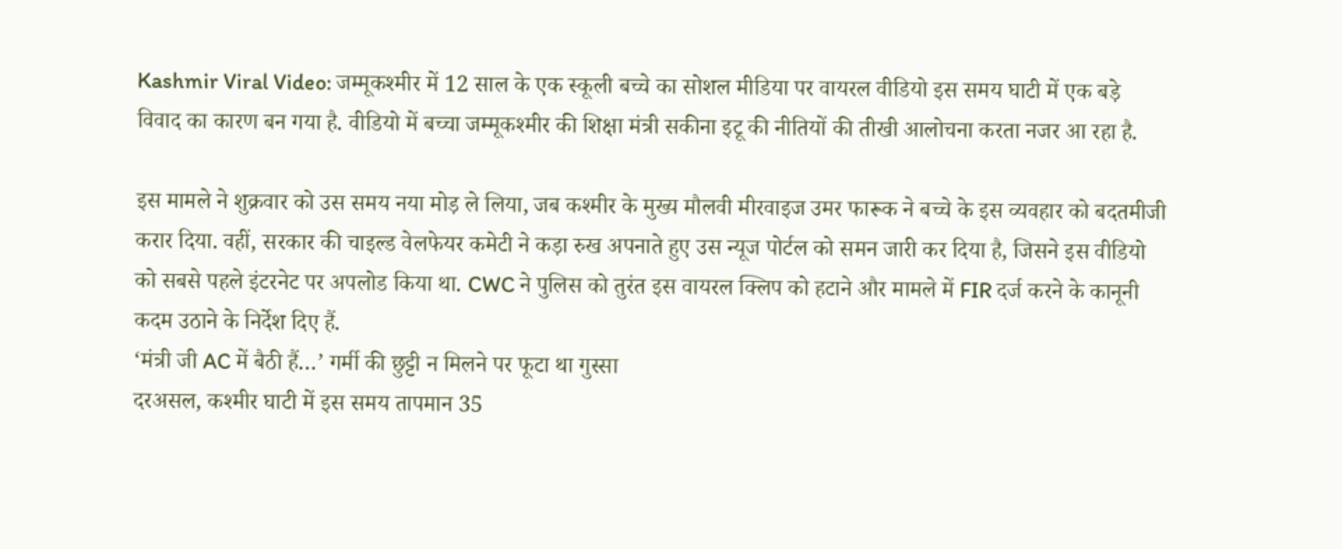Kashmir Viral Video: जम्मूकश्मीर में 12 साल के एक स्कूली बच्चे का सोशल मीडिया पर वायरल वीडियो इस समय घाटी में एक बड़े विवाद का कारण बन गया है. वीडियो में बच्चा जम्मूकश्मीर की शिक्षा मंत्री सकीना इटू की नीतियों की तीखी आलोचना करता नजर आ रहा है.

इस मामले ने शुक्रवार को उस समय नया मोड़ ले लिया, जब कश्मीर के मुख्य मौलवी मीरवाइज उमर फारूक ने बच्चे के इस व्यवहार को बदतमीजी करार दिया. वहीं, सरकार की चाइल्ड वेलफेयर कमेटी ने कड़ा रुख अपनाते हुए उस न्यूज पोर्टल को समन जारी कर दिया है, जिसने इस वीडियो को सबसे पहले इंटरनेट पर अपलोड किया था. CWC ने पुलिस को तुरंत इस वायरल क्लिप को हटाने और मामले में FIR दर्ज करने के कानूनी कदम उठाने के निर्देश दिए हैं.
‘मंत्री जी AC में बैठी हैं…’ गर्मी की छुट्टी न मिलने पर फूटा था गुस्सा
दरअसल, कश्मीर घाटी में इस समय तापमान 35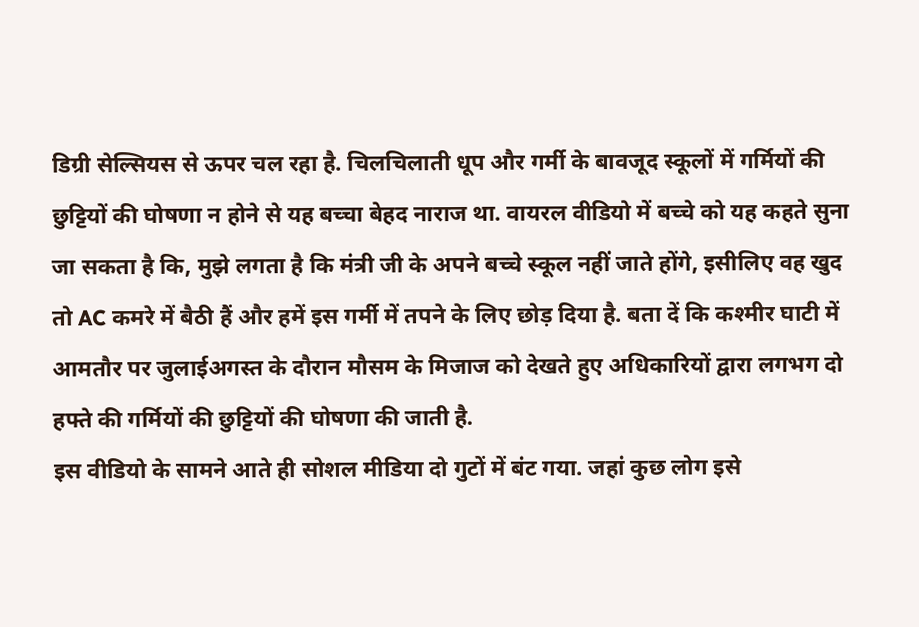डिग्री सेल्सियस से ऊपर चल रहा है. चिलचिलाती धूप और गर्मी के बावजूद स्कूलों में गर्मियों की छुट्टियों की घोषणा न होने से यह बच्चा बेहद नाराज था. वायरल वीडियो में बच्चे को यह कहते सुना जा सकता है कि, मुझे लगता है कि मंत्री जी के अपने बच्चे स्कूल नहीं जाते होंगे, इसीलिए वह खुद तो AC कमरे में बैठी हैं और हमें इस गर्मी में तपने के लिए छोड़ दिया है. बता दें कि कश्मीर घाटी में आमतौर पर जुलाईअगस्त के दौरान मौसम के मिजाज को देखते हुए अधिकारियों द्वारा लगभग दो हफ्ते की गर्मियों की छुट्टियों की घोषणा की जाती है.
इस वीडियो के सामने आते ही सोशल मीडिया दो गुटों में बंट गया. जहां कुछ लोग इसे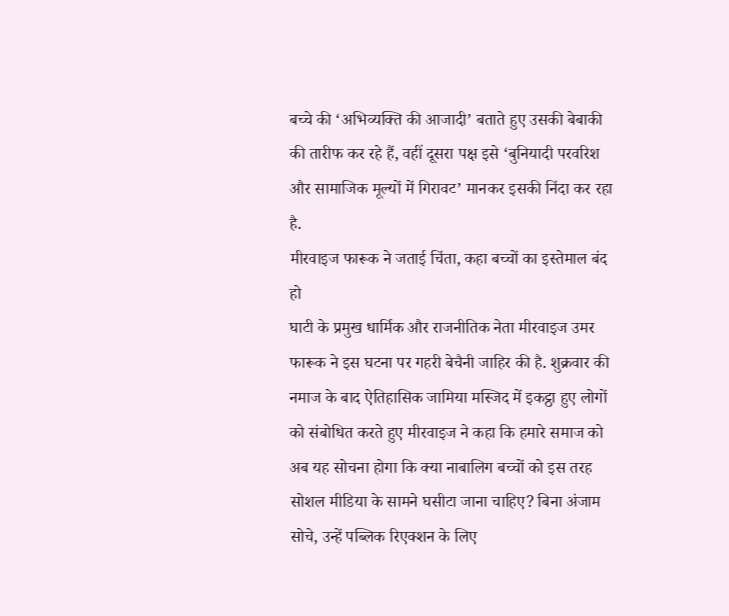बच्चे की ‘अभिव्यक्ति की आजादी’ बताते हुए उसकी बेबाकी की तारीफ कर रहे हैं, वहीं दूसरा पक्ष इसे ‘बुनियादी परवरिश और सामाजिक मूल्यों में गिरावट’ मानकर इसकी निंदा कर रहा है.
मीरवाइज फारूक ने जताई चिंता, कहा बच्चों का इस्तेमाल बंद हो
घाटी के प्रमुख धार्मिक और राजनीतिक नेता मीरवाइज उमर फारूक ने इस घटना पर गहरी बेचैनी जाहिर की है. शुक्रवार की नमाज के बाद ऐतिहासिक जामिया मस्जिद में इकट्ठा हुए लोगों को संबोधित करते हुए मीरवाइज ने कहा कि हमारे समाज को अब यह सोचना होगा कि क्या नाबालिग बच्चों को इस तरह सोशल मीडिया के सामने घसीटा जाना चाहिए? बिना अंजाम सोचे, उन्हें पब्लिक रिएक्शन के लिए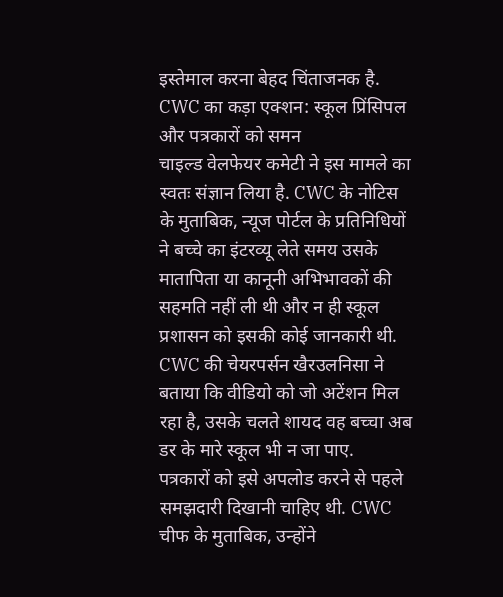इस्तेमाल करना बेहद चिंताजनक है.
CWC का कड़ा एक्शन: स्कूल प्रिंसिपल और पत्रकारों को समन
चाइल्ड वेलफेयर कमेटी ने इस मामले का स्वतः संज्ञान लिया है. CWC के नोटिस के मुताबिक, न्यूज पोर्टल के प्रतिनिधियों ने बच्चे का इंटरव्यू लेते समय उसके मातापिता या कानूनी अभिभावकों की सहमति नहीं ली थी और न ही स्कूल प्रशासन को इसकी कोई जानकारी थी. CWC की चेयरपर्सन खैरउलनिसा ने बताया कि वीडियो को जो अटेंशन मिल रहा है, उसके चलते शायद वह बच्चा अब डर के मारे स्कूल भी न जा पाए.
पत्रकारों को इसे अपलोड करने से पहले समझदारी दिखानी चाहिए थी. CWC चीफ के मुताबिक, उन्होंने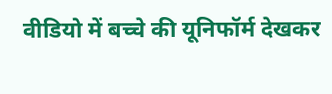वीडियो में बच्चे की यूनिफॉर्म देखकर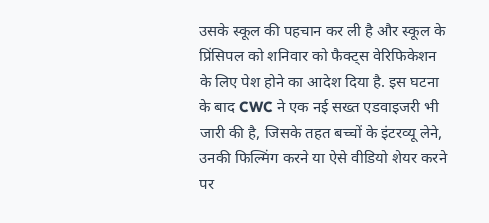उसके स्कूल की पहचान कर ली है और स्कूल के प्रिंसिपल को शनिवार को फैक्ट्स वेरिफिकेशन के लिए पेश होने का आदेश दिया है. इस घटना के बाद CWC ने एक नई सख्त एडवाइजरी भी जारी की है, जिसके तहत बच्चों के इंटरव्यू लेने, उनकी फिल्मिंग करने या ऐसे वीडियो शेयर करने पर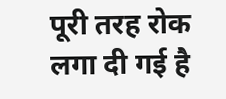पूरी तरह रोक लगा दी गई है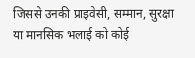जिससे उनकी प्राइवेसी, सम्मान, सुरक्षा या मानसिक भलाई को कोई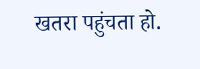खतरा पहुंचता हो.